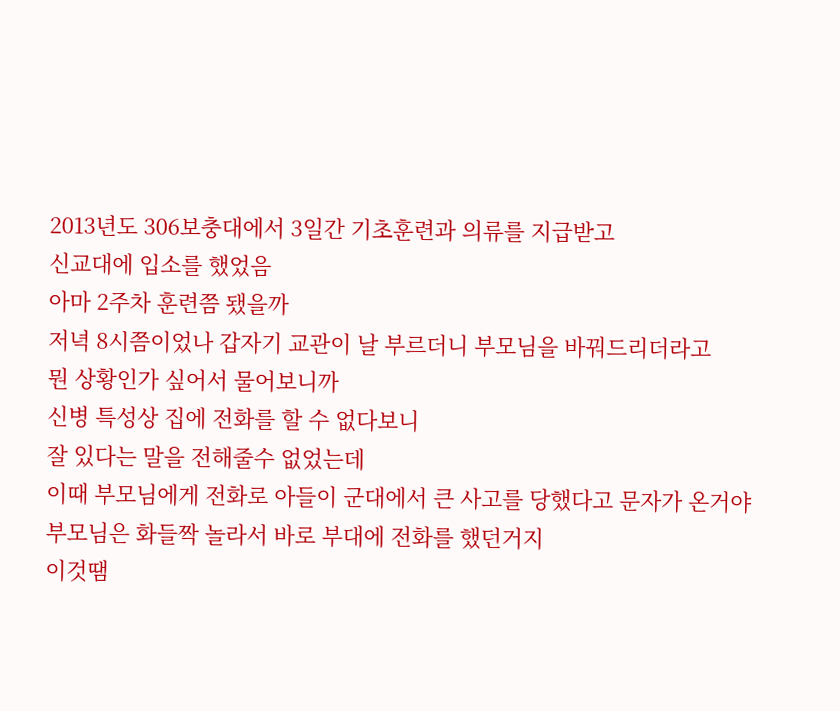2013년도 306보충대에서 3일간 기초훈련과 의류를 지급받고
신교대에 입소를 했었음
아마 2주차 훈련쯤 됐을까
저녁 8시쯤이었나 갑자기 교관이 날 부르더니 부모님을 바꿔드리더라고
뭔 상황인가 싶어서 물어보니까
신병 특성상 집에 전화를 할 수 없다보니
잘 있다는 말을 전해줄수 없었는데
이때 부모님에게 전화로 아들이 군대에서 큰 사고를 당했다고 문자가 온거야
부모님은 화들짝 놀라서 바로 부대에 전화를 했던거지
이것땜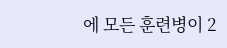에 모든 훈련병이 2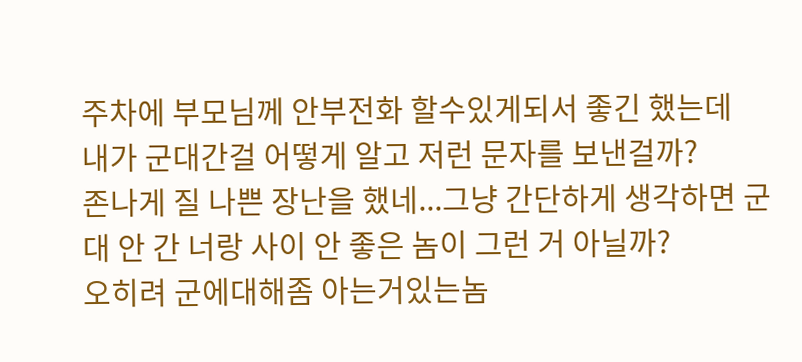주차에 부모님께 안부전화 할수있게되서 좋긴 했는데
내가 군대간걸 어떻게 알고 저런 문자를 보낸걸까?
존나게 질 나쁜 장난을 했네...그냥 간단하게 생각하면 군대 안 간 너랑 사이 안 좋은 놈이 그런 거 아닐까?
오히려 군에대해좀 아는거있는놈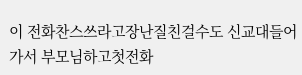이 전화찬스쓰라고장난질친걸수도 신교대들어가서 부모님하고첫전화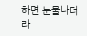하면 눈물나더라